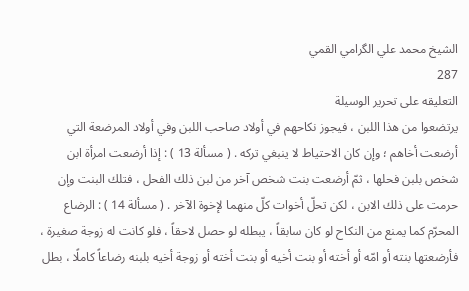الشيخ محمد علي الگرامي القمي
287
التعليقه على تحرير الوسيلة
يرتضعوا من هذا اللبن ، فيجوز نكاحهم في أولاد صاحب اللبن وفي أولاد المرضعة التي أرضعت أخاهم ؛ وإن كان الاحتياط لا ينبغي تركه . ( مسألة 13 ) : إذا أرضعت امرأة ابن شخص بلبن فحلها ، ثمّ أرضعت بنت شخص آخر من لبن ذلك الفحل ، فتلك البنت وإن حرمت على ذلك الابن ، لكن تحلّ أخوات كلّ منهما لإخوة الآخر . ( مسألة 14 ) : الرضاع المحرّم كما يمنع من النكاح لو كان سابقاً ، يبطله لو حصل لاحقاً ، فلو كانت له زوجة صغيرة ، فأرضعتها بنته أو امّه أو أخته أو بنت أخيه أو بنت أخته أو زوجة أخيه بلبنه رضاعاً كاملًا ، بطل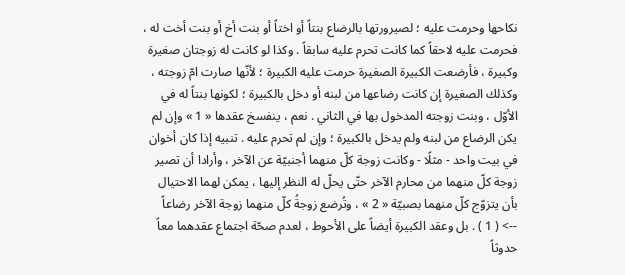نكاحها وحرمت عليه ؛ لصيرورتها بالرضاع بنتاً أو اختاً أو بنت أخ أو بنت أخت له ، فحرمت عليه لاحقاً كما كانت تحرم عليه سابقاً . وكذا لو كانت له زوجتان صغيرة وكبيرة ، فأرضعت الكبيرة الصغيرة حرمت عليه الكبيرة ؛ لأنّها صارت امّ زوجته ، وكذلك الصغيرة إن كانت رضاعها من لبنه أو دخل بالكبيرة ؛ لكونها بنتاً له في الأوّل ، وبنت زوجته المدخول بها في الثاني . نعم ، ينفسخ عقدها « 1 » وإن لم يكن الرضاع من لبنه ولم يدخل بالكبيرة ؛ وإن لم تحرم عليه . تنبيه إذا كان أخوان في بيت واحد - مثلًا - وكانت زوجة كلّ منهما أجنبيّة عن الآخر ، وأرادا أن تصير زوجة كلّ منهما من محارم الآخر حتّى يحلّ له النظر إليها ، يمكن لهما الاحتيال بأن يتزوّج كلّ منهما بصبيّة « 2 » ، وتُرضع زوجةُ كلّ منهما زوجة الآخر رضاعاً
--> ( 1 ) . بل وعقد الكبيرة أيضاً على الأحوط ، لعدم صحّة اجتماع عقدهما معاً حدوثاً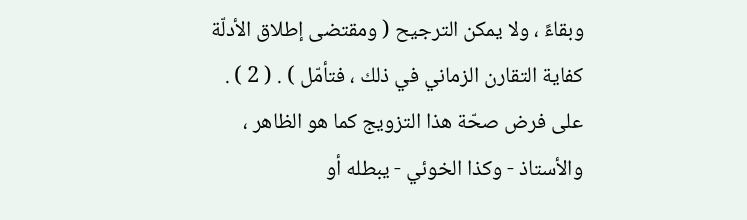وبقاءً ، ولا يمكن الترجيح ( ومقتضى إطلاق الأدلّة كفاية التقارن الزماني في ذلك ، فتأمّل ) . ( 2 ) . على فرض صحّة هذا التزويج كما هو الظاهر ، والأستاذ - وكذا الخوئي - يبطله أو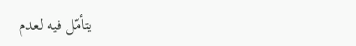يتأمّل فيه لعدم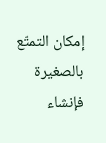إمكان التمتّع بالصغيرة فإنشاء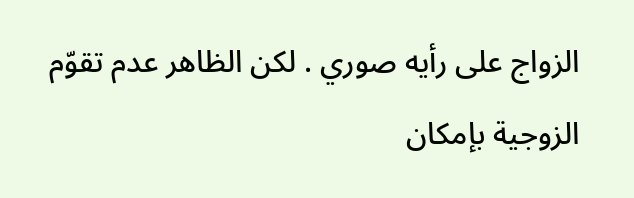الزواج على رأيه صوري . لكن الظاهر عدم تقوّم الزوجية بإمكان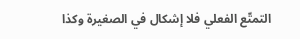التمتّع الفعلي فلا إشكال في الصغيرة وكذا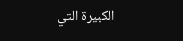الكبيرة التي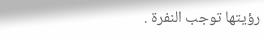رؤيتها توجب النفرة .